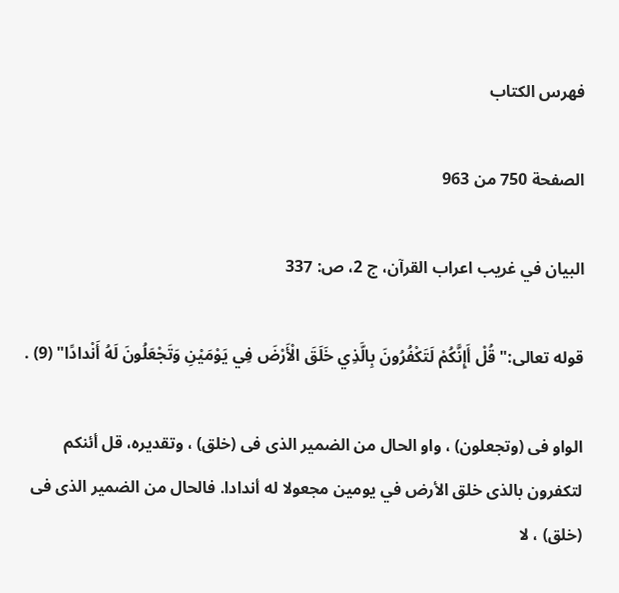فهرس الكتاب

الصفحة 750 من 963

البيان في غريب اعراب القرآن، ج 2، ص: 337

قوله تعالى:"قُلْ أَإِنَّكُمْ لَتَكْفُرُونَ بِالَّذِي خَلَقَ الْأَرْضَ فِي يَوْمَيْنِ وَتَجْعَلُونَ لَهُ أَنْدادًا" (9) .

الواو فى (وتجعلون) ، واو الحال من الضمير الذى فى (خلق) ، وتقديره، قل أئنكم لتكفرون بالذى خلق الأرض في يومين مجعولا له أندادا. فالحال من الضمير الذى فى (خلق) ، لا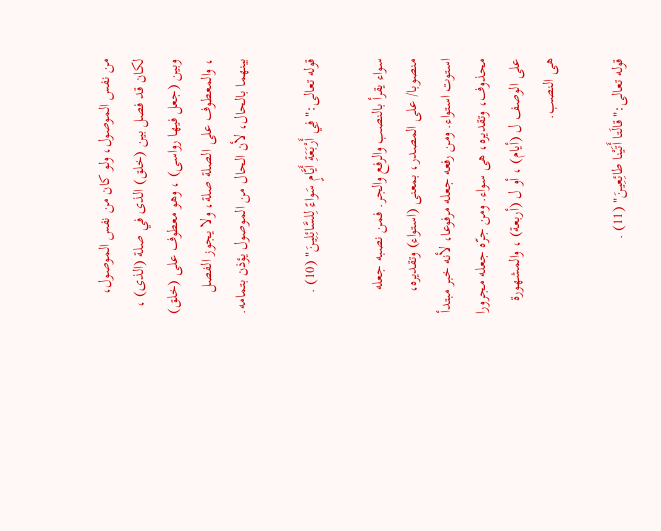من نفس الموصول، ولو كان من نفس الموصول، لكان قد فصل بين (خلق) الذى في صلة (الذى) ، وبين (جعل فيها رواسى) ، وهو معطوف على (خلق) ، والمعطوف على الصلة صلة، ولا يجوز الفصل بينهما بالحال، لأن الحال من الموصول يؤذن بتمامه.

قوله تعالى:"فِي أَرْبَعَةِ أَيَّامٍ سَواءً لِلسَّائِلِينَ" (10) .

سواء يقرأ بالنصب والرفع والجر. فمن نصبه جعله منصوبا/ على المصدر، بمعنى (استواء) وتقديره، استوت استواء. ومن رفعه جعله مرفوعا، لأنه خبر مبتدأ محذوف، وتقديره، هى سواء. ومن جرّه جعله مجرورا على الوصف ل (أيام) ، أو ل (أربعة) ، والمشهورة هى النصب.

قوله تعالى:"قالَتا أَتَيْنا طائِعِينَ" (11) .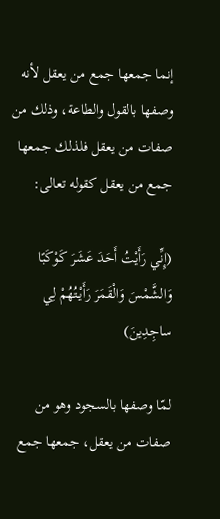إنما جمعها جمع من يعقل لأنه وصفها بالقول والطاعة، وذلك من صفات من يعقل فلذلك جمعها جمع من يعقل كقوله تعالى:

(إِنِّي رَأَيْتُ أَحَدَ عَشَرَ كَوْكَبًا وَالشَّمْسَ وَالْقَمَرَ رَأَيْتُهُمْ لِي ساجِدِينَ)

لمّا وصفها بالسجود وهو من صفات من يعقل، جمعها جمع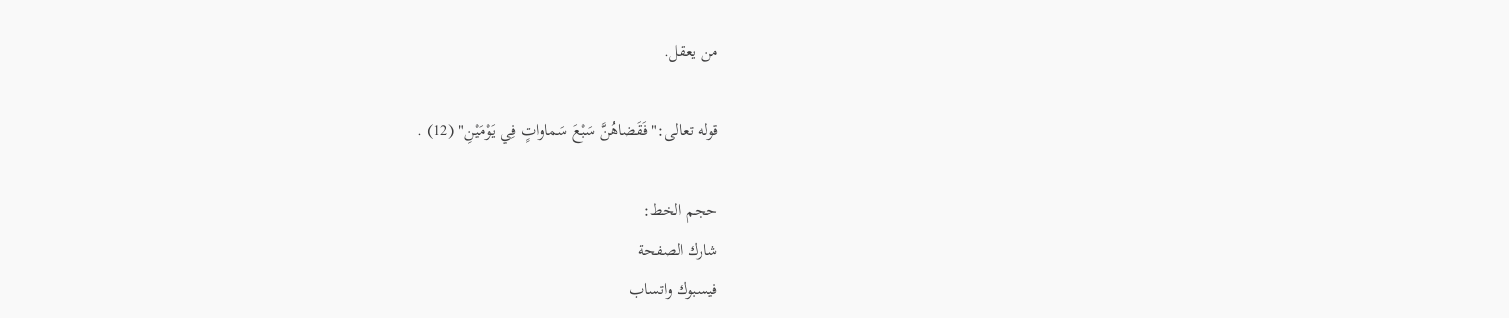من يعقل.

قوله تعالى:"فَقَضاهُنَّ سَبْعَ سَماواتٍ فِي يَوْمَيْنِ" (12) .

حجم الخط:
شارك الصفحة
فيسبوك واتساب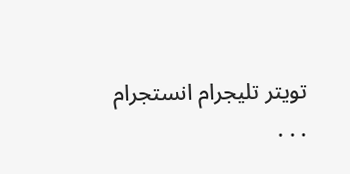تويتر تليجرام انستجرام
. . .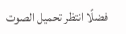فضلًا انتظر تحميل الصوت